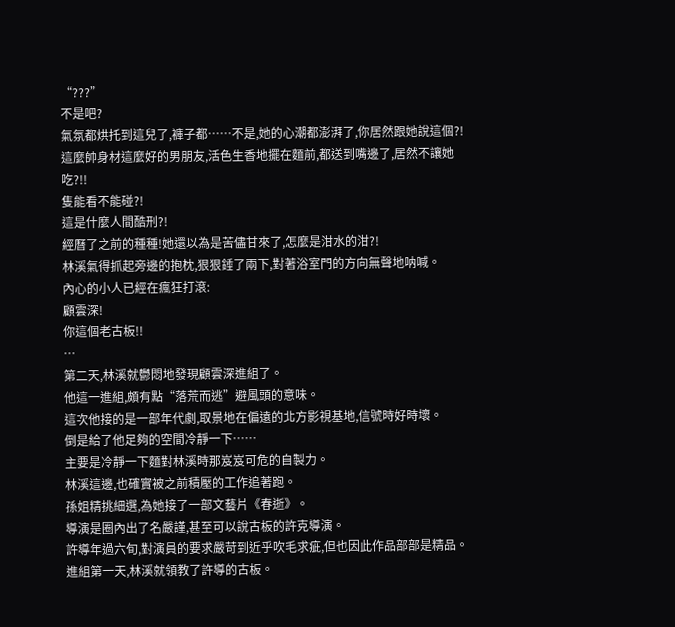“???”
不是吧?
氣氛都烘托到這兒了,褲子都……不是,她的心潮都澎湃了,你居然跟她說這個?!
這麼帥身材這麼好的男朋友,活色生香地擺在麵前,都送到嘴邊了,居然不讓她吃?!!
隻能看不能碰?!
這是什麼人間酷刑?!
經曆了之前的種種!她還以為是苦儘甘來了,怎麼是泔水的泔?!
林溪氣得抓起旁邊的抱枕,狠狠錘了兩下,對著浴室門的方向無聲地呐喊。
內心的小人已經在瘋狂打滾:
顧雲深!
你這個老古板!!
…
第二天,林溪就鬱悶地發現顧雲深進組了。
他這一進組,頗有點“落荒而逃”避風頭的意味。
這次他接的是一部年代劇,取景地在偏遠的北方影視基地,信號時好時壞。
倒是給了他足夠的空間冷靜一下……
主要是冷靜一下麵對林溪時那岌岌可危的自製力。
林溪這邊,也確實被之前積壓的工作追著跑。
孫姐精挑細選,為她接了一部文藝片《春逝》。
導演是圈內出了名嚴謹,甚至可以說古板的許克導演。
許導年過六旬,對演員的要求嚴苛到近乎吹毛求疵,但也因此作品部部是精品。
進組第一天,林溪就領教了許導的古板。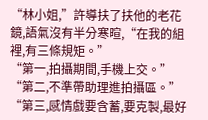“林小姐,”許導扶了扶他的老花鏡,語氣沒有半分寒暄,“在我的組裡,有三條規矩。”
“第一,拍攝期間,手機上交。”
“第二,不準帶助理進拍攝區。”
“第三,感情戲要含蓄,要克製,最好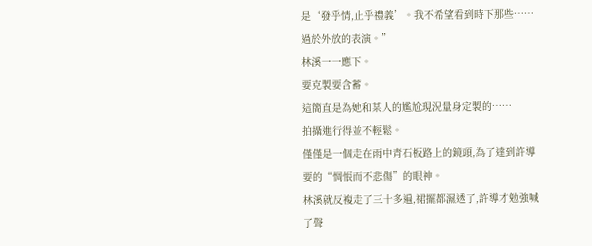是‘發乎情,止乎禮義’。我不希望看到時下那些……過於外放的表演。”
林溪一一應下。
要克製要含蓄。
這簡直是為她和某人的尷尬現況量身定製的……
拍攝進行得並不輕鬆。
僅僅是一個走在雨中青石板路上的鏡頭,為了達到許導要的“惆悵而不悲傷”的眼神。
林溪就反複走了三十多遍,裙擺都濕透了,許導才勉強喊了聲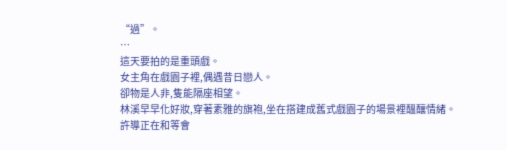“過”。
…
這天要拍的是重頭戲。
女主角在戲園子裡,偶遇昔日戀人。
卻物是人非,隻能隔座相望。
林溪早早化好妝,穿著素雅的旗袍,坐在搭建成舊式戲園子的場景裡醞釀情緒。
許導正在和等會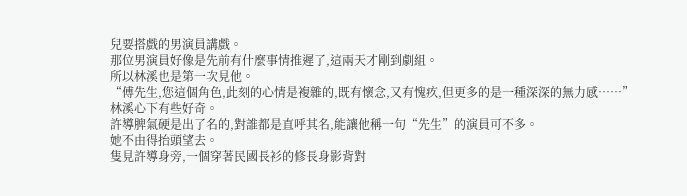兒要搭戲的男演員講戲。
那位男演員好像是先前有什麼事情推遲了,這兩天才剛到劇組。
所以林溪也是第一次見他。
“傅先生,您這個角色,此刻的心情是複雜的,既有懷念,又有愧疚,但更多的是一種深深的無力感……”
林溪心下有些好奇。
許導脾氣硬是出了名的,對誰都是直呼其名,能讓他稱一句“先生”的演員可不多。
她不由得抬頭望去。
隻見許導身旁,一個穿著民國長衫的修長身影背對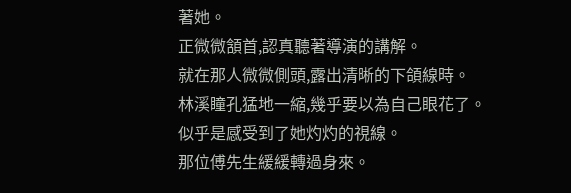著她。
正微微頷首,認真聽著導演的講解。
就在那人微微側頭,露出清晰的下頜線時。
林溪瞳孔猛地一縮,幾乎要以為自己眼花了。
似乎是感受到了她灼灼的視線。
那位傅先生緩緩轉過身來。